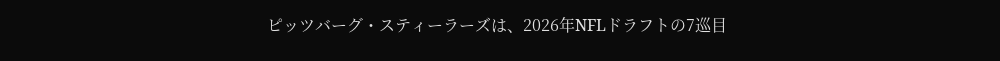ピッツバーグ・スティーラーズは、2026年NFLドラフトの7巡目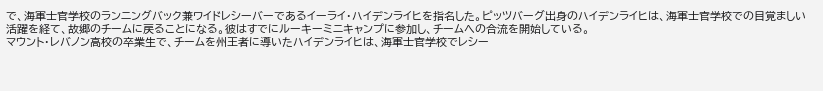で、海軍士官学校のランニングバック兼ワイドレシーバーであるイーライ・ハイデンライヒを指名した。ピッツバーグ出身のハイデンライヒは、海軍士官学校での目覚ましい活躍を経て、故郷のチームに戻ることになる。彼はすでにルーキーミニキャンプに参加し、チームへの合流を開始している。
マウント・レバノン高校の卒業生で、チームを州王者に導いたハイデンライヒは、海軍士官学校でレシー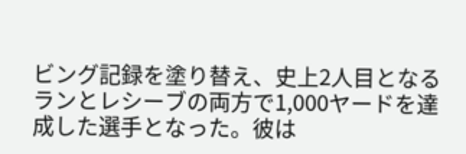ビング記録を塗り替え、史上2人目となるランとレシーブの両方で1,000ヤードを達成した選手となった。彼は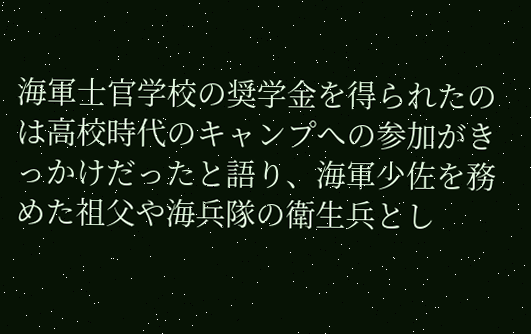海軍士官学校の奨学金を得られたのは高校時代のキャンプへの参加がきっかけだったと語り、海軍少佐を務めた祖父や海兵隊の衛生兵とし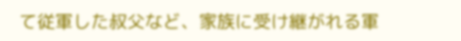て従軍した叔父など、家族に受け継がれる軍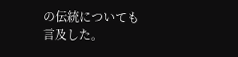の伝統についても言及した。